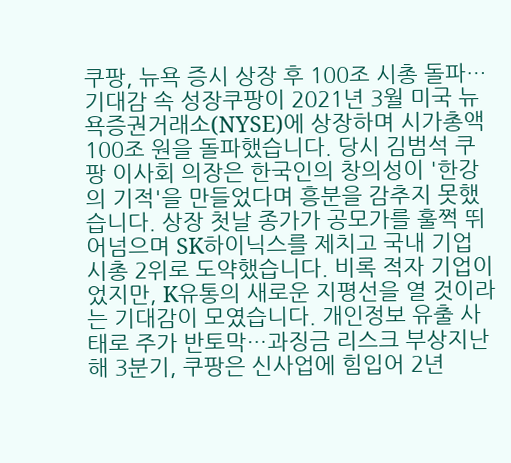쿠팡, 뉴욕 증시 상장 후 100조 시총 돌파…기대감 속 성장쿠팡이 2021년 3월 미국 뉴욕증권거래소(NYSE)에 상장하며 시가총액 100조 원을 돌파했습니다. 당시 김범석 쿠팡 이사회 의장은 한국인의 창의성이 '한강의 기적'을 만들었다며 흥분을 감추지 못했습니다. 상장 첫날 종가가 공모가를 훌쩍 뛰어넘으며 SK하이닉스를 제치고 국내 기업 시총 2위로 도약했습니다. 비록 적자 기업이었지만, K유통의 새로운 지평선을 열 것이라는 기대감이 모였습니다. 개인정보 유출 사태로 주가 반토막…과징금 리스크 부상지난해 3분기, 쿠팡은 신사업에 힘입어 2년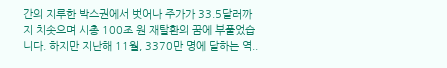간의 지루한 박스권에서 벗어나 주가가 33.5달러까지 치솟으며 시총 100조 원 재탈환의 꿈에 부풀었습니다. 하지만 지난해 11월, 3370만 명에 달하는 역..